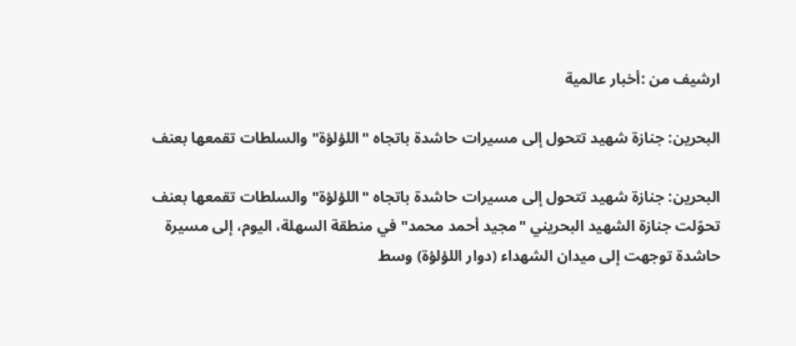ارشيف من :أخبار عالمية

البحرين: جنازة شهيد تتحول إلى مسيرات حاشدة باتجاه "اللؤلؤة" والسلطات تقمعها بعنف

البحرين: جنازة شهيد تتحول إلى مسيرات حاشدة باتجاه "اللؤلؤة" والسلطات تقمعها بعنف
تحوّلت جنازة الشهيد البحريني "مجيد أحمد محمد" في منطقة السهلة، اليوم، إلى مسيرة حاشدة توجهت إلى ميدان الشهداء (دوار اللؤلؤة) وسط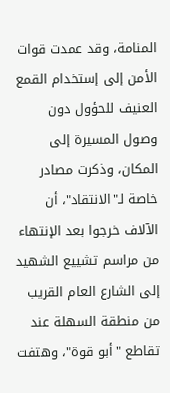المنامة، وقد عمدت قوات الأمن إلى إستخدام القمع العنيف للحؤول دون وصول المسيرة إلى المكان، وذكرت مصادر خاصة لـ"الانتقاد"، أن الآلاف خرجوا بعد الإنتهاء من مراسم تشييع الشهيد إلى الشارع العام القريب من منطقة السهلة عند تقاطع "أبو قوة"، وهتفت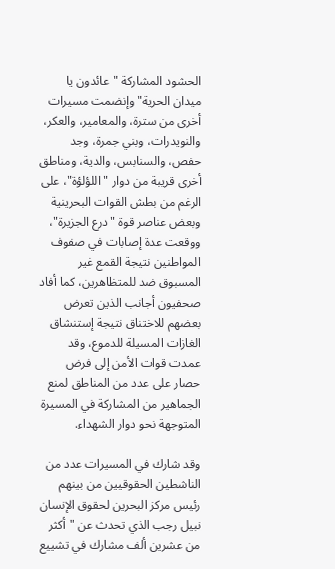الحشود المشاركة "عائدون يا ميدان الحرية" وإنضمت مسيرات أخرى من سترة، والمعامير، والعكر، والنويدرات، وبني جمرة، وجد حفص، والسنابس، والدية، ومناطق أخرى قريبة من دوار "اللؤلؤة"، على الرغم من بطش القوات البحرينية وبعض عناصر قوة "درع الجزيرة"، ووقعت عدة إصابات في صفوف المواطنين نتيجة القمع غير المسبوق ضد للمتظاهرين، كما أفاد صحفيون أجانب الذين تعرض بعضهم للاختناق نتيجة إستنشاق الغازات المسيلة للدموع، وقد عمدت قوات الأمن إلى فرض حصار على عدد من المناطق لمنع الجماهير من المشاركة في المسيرة المتوجهة نحو دوار الشهداء.

وقد شارك في المسيرات عدد من الناشطين الحقوقيين من بينهم رئيس مركز البحرين لحقوق الإنسان نبيل رجب الذي تحدث عن "أكثر من عشرين ألف مشارك في تشييع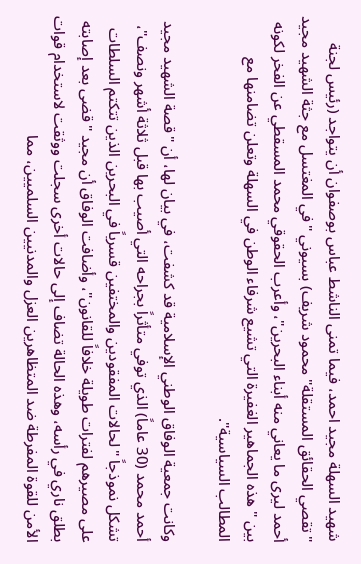شهيد السهلة مجيد احمد، فيما تمنى الناشط عباس بوصفوان أن يتواجد (رئيس لجنة "تقصي الحقائق المستقلة" محمود شريف) بسيوني "في المغتسل مع جثة الشهيد مجيد أحمد ليرى ما يعاني منه أبناء البحرين"، وأعرب الحقوقي محمد المسقطي عن الفخر لكونه بين "هذه الجماهير الغفيرة التي تشيع شرفاء الوطن في السهلة وتعلن تضامنها مع المطالب السياسية".

وكانت جمعية الوفاق الوطني الإسلامية قد كشفت، في بيان لها، أن "قصة الشهيد مجيد أحمد محمد (30 عاماً) الذي توفي متأثراً بجراحه التي أصيب بها قبل ثلاثة أشهر ونصف"، تشكل نموذجاً "لحالات المفقودين والمختفين قسرياً في البحرين الذين تتكتم السلطات على مصيرهم لفترات طويلة خلافاً للقانون"، وأضافت الوفاق أن مجيد "قضى بعد إصابته بطلق ناري في رأسه، وهذه الحالة تضاف إلى حالات أخرى سجلت ووثقت لاستخدام قوات الأمن للقوة المفرطة ضد المتظاهرين العزل والمدنيين السلميين، مما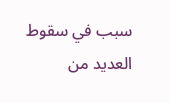سبب في سقوط العديد من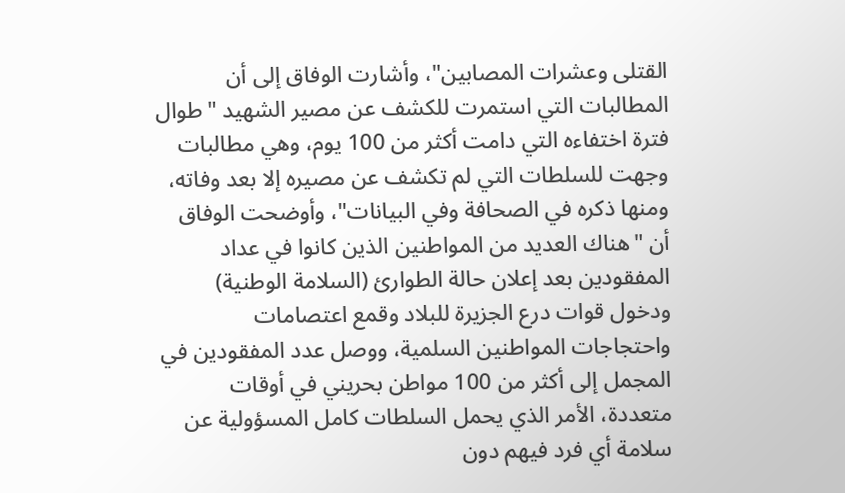القتلى وعشرات المصابين"، وأشارت الوفاق إلى أن المطالبات التي استمرت للكشف عن مصير الشهيد "طوال فترة اختفاءه التي دامت أكثر من 100 يوم، وهي مطالبات وجهت للسلطات التي لم تكشف عن مصيره إلا بعد وفاته، ومنها ذكره في الصحافة وفي البيانات"، وأوضحت الوفاق أن "هناك العديد من المواطنين الذين كانوا في عداد المفقودين بعد إعلان حالة الطوارئ (السلامة الوطنية) ودخول قوات درع الجزيرة للبلاد وقمع اعتصامات واحتجاجات المواطنين السلمية، ووصل عدد المفقودين في المجمل إلى أكثر من 100 مواطن بحريني في أوقات متعددة، الأمر الذي يحمل السلطات كامل المسؤولية عن سلامة أي فرد فيهم دون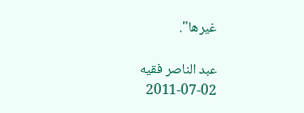غيرها".

عبد الناصر فقيه
2011-07-02